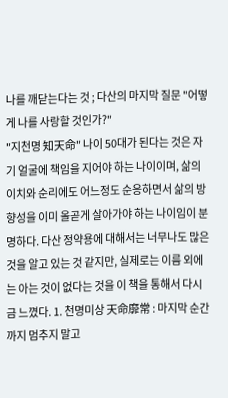나를 깨닫는다는 것 ; 다산의 마지막 질문 "어떻게 나를 사랑할 것인가?"
"지천명 知天命" 나이 50대가 된다는 것은 자기 얼굴에 책임을 지어야 하는 나이이며, 삶의 이치와 순리에도 어느정도 순응하면서 삶의 방향성을 이미 올곧게 살아가야 하는 나이임이 분명하다. 다산 정약용에 대해서는 너무나도 많은 것을 알고 있는 것 같지만, 실제로는 이름 외에는 아는 것이 없다는 것을 이 책을 통해서 다시금 느꼈다. 1. 천명미상 天命靡常 : 마지막 순간까지 멈추지 말고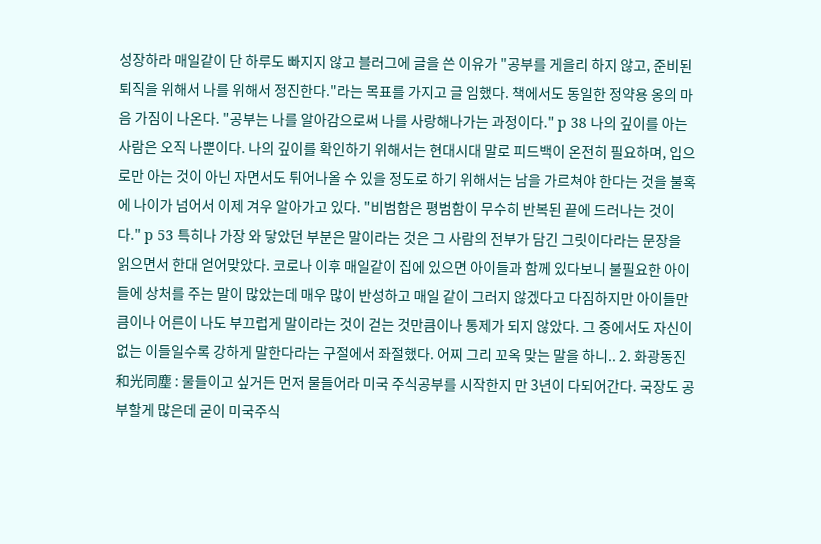성장하라 매일같이 단 하루도 빠지지 않고 블러그에 글을 쓴 이유가 "공부를 게을리 하지 않고, 준비된 퇴직을 위해서 나를 위해서 정진한다."라는 목표를 가지고 글 임했다. 책에서도 동일한 정약용 옹의 마음 가짐이 나온다. "공부는 나를 알아감으로써 나를 사랑해나가는 과정이다." p 38 나의 깊이를 아는 사람은 오직 나뿐이다. 나의 깊이를 확인하기 위해서는 현대시대 말로 피드백이 온전히 필요하며, 입으로만 아는 것이 아닌 자면서도 튀어나올 수 있을 정도로 하기 위해서는 남을 가르쳐야 한다는 것을 불혹에 나이가 넘어서 이제 겨우 알아가고 있다. "비범함은 평범함이 무수히 반복된 끝에 드러나는 것이다." p 53 특히나 가장 와 닿았던 부분은 말이라는 것은 그 사람의 전부가 담긴 그릿이다라는 문장을 읽으면서 한대 얻어맞았다. 코로나 이후 매일같이 집에 있으면 아이들과 함께 있다보니 불필요한 아이들에 상처를 주는 말이 많았는데 매우 많이 반성하고 매일 같이 그러지 않겠다고 다짐하지만 아이들만큼이나 어른이 나도 부끄럽게 말이라는 것이 걷는 것만큼이나 통제가 되지 않았다. 그 중에서도 자신이 없는 이들일수록 강하게 말한다라는 구절에서 좌절했다. 어찌 그리 꼬옥 맞는 말을 하니.. 2. 화광동진 和光同塵 : 물들이고 싶거든 먼저 물들어라 미국 주식공부를 시작한지 만 3년이 다되어간다. 국장도 공부할게 많은데 굳이 미국주식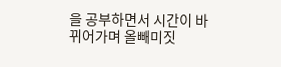을 공부하면서 시간이 바뀌어가며 올빼미짓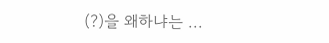(?)을 왜하냐는 ...